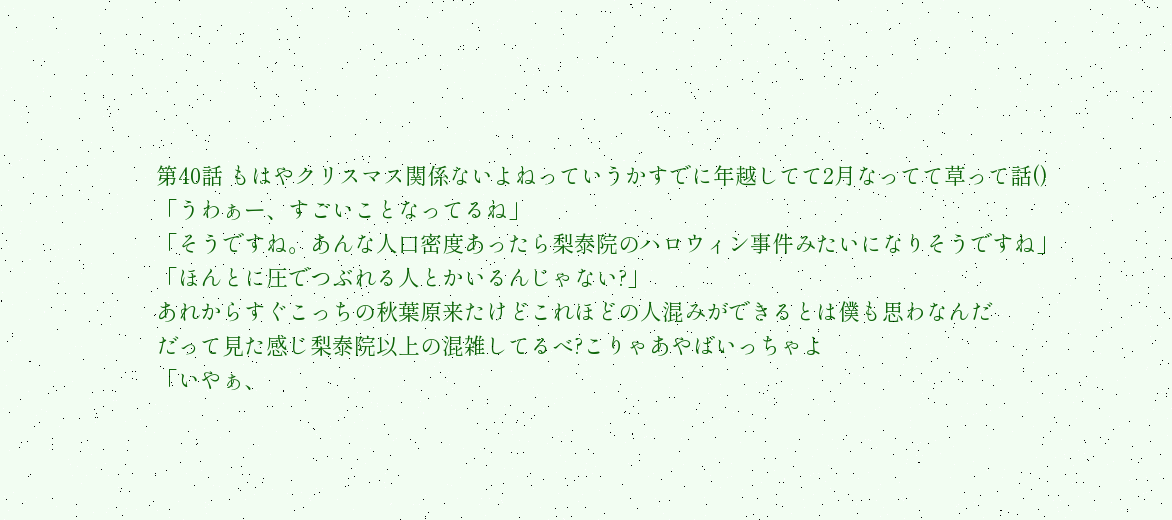第40話 もはやクリスマス関係ないよねっていうかすでに年越してて2月なってて草って話()
「うわぁー、すごいことなってるね」
「そうですね。あんな人口密度あったら梨泰院のハロウィン事件みたいになりそうですね」
「ほんとに圧でつぶれる人とかいるんじゃない?」
あれからすぐこっちの秋葉原来たけどこれほどの人混みができるとは僕も思わなんだ
だって見た感じ梨泰院以上の混雑してるべ?こりゃあやばいっちゃよ
「いやぁ、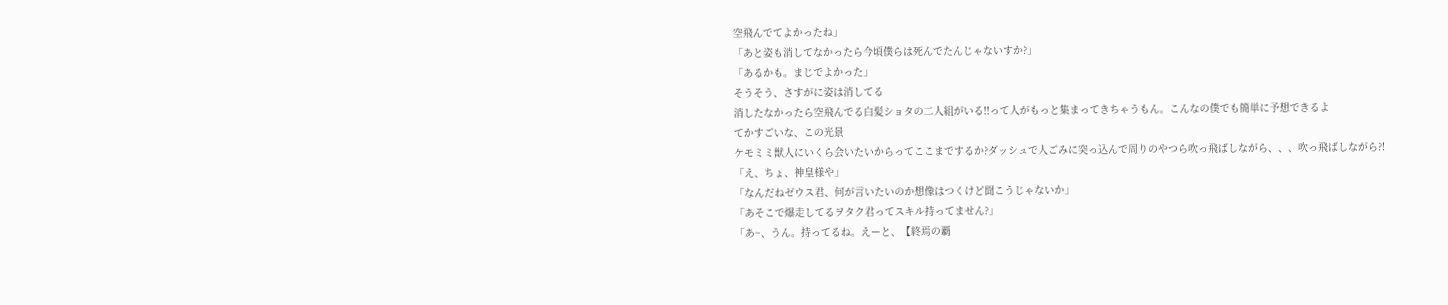空飛んでてよかったね」
「あと姿も消してなかったら今頃僕らは死んでたんじゃないすか?」
「あるかも。まじでよかった」
そうそう、さすがに姿は消してる
消したなかったら空飛んでる白髪ショタの二人組がいる!!って人がもっと集まってきちゃうもん。こんなの僕でも簡単に予想できるよ
てかすごいな、この光景
ケモミミ獣人にいくら会いたいからってここまでするか?ダッシュで人ごみに突っ込んで周りのやつら吹っ飛ばしながら、、、吹っ飛ばしながら?!
「え、ちょ、神皇様や」
「なんだねゼウス君、何が言いたいのか想像はつくけど聞こうじゃないか」
「あそこで爆走してるヲタク君ってスキル持ってません?」
「あ~、うん。持ってるね。えーと、【終焉の覇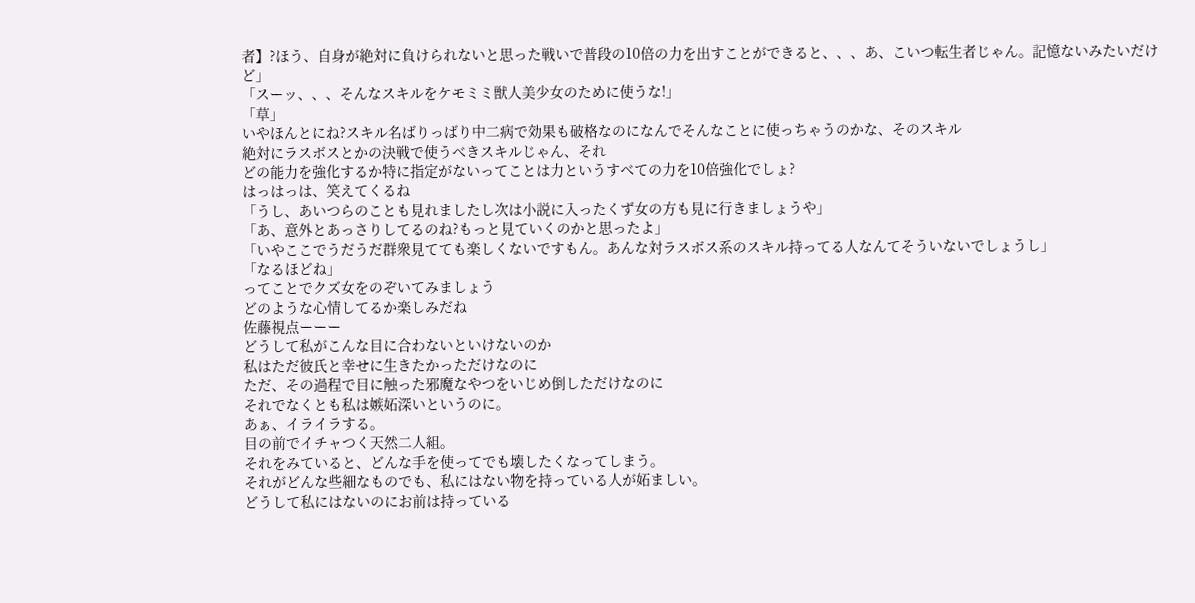者】?ほう、自身が絶対に負けられないと思った戦いで普段の10倍の力を出すことができると、、、あ、こいつ転生者じゃん。記憶ないみたいだけど」
「スーッ、、、そんなスキルをケモミミ獣人美少女のために使うな!」
「草」
いやほんとにね?スキル名ばりっばり中二病で効果も破格なのになんでそんなことに使っちゃうのかな、そのスキル
絶対にラスボスとかの決戦で使うべきスキルじゃん、それ
どの能力を強化するか特に指定がないってことは力というすべての力を10倍強化でしょ?
はっはっは、笑えてくるね
「うし、あいつらのことも見れましたし次は小説に入ったくず女の方も見に行きましょうや」
「あ、意外とあっさりしてるのね?もっと見ていくのかと思ったよ」
「いやここでうだうだ群衆見てても楽しくないですもん。あんな対ラスボス系のスキル持ってる人なんてそういないでしょうし」
「なるほどね」
ってことでクズ女をのぞいてみましょう
どのような心情してるか楽しみだね
佐藤視点ーーー
どうして私がこんな目に合わないといけないのか
私はただ彼氏と幸せに生きたかっただけなのに
ただ、その過程で目に触った邪魔なやつをいじめ倒しただけなのに
それでなくとも私は嫉妬深いというのに。
あぁ、イライラする。
目の前でイチャつく天然二人組。
それをみていると、どんな手を使ってでも壊したくなってしまう。
それがどんな些細なものでも、私にはない物を持っている人が妬ましい。
どうして私にはないのにお前は持っている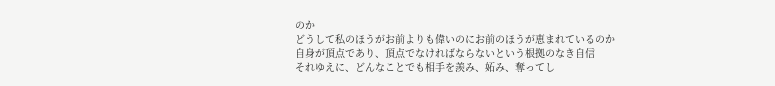のか
どうして私のほうがお前よりも偉いのにお前のほうが恵まれているのか
自身が頂点であり、頂点でなければならないという根拠のなき自信
それゆえに、どんなことでも相手を羨み、妬み、奪ってし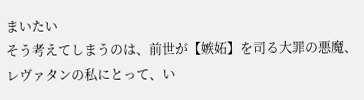まいたい
そう考えてしまうのは、前世が【嫉妬】を司る大罪の悪魔、レヴァタンの私にとって、い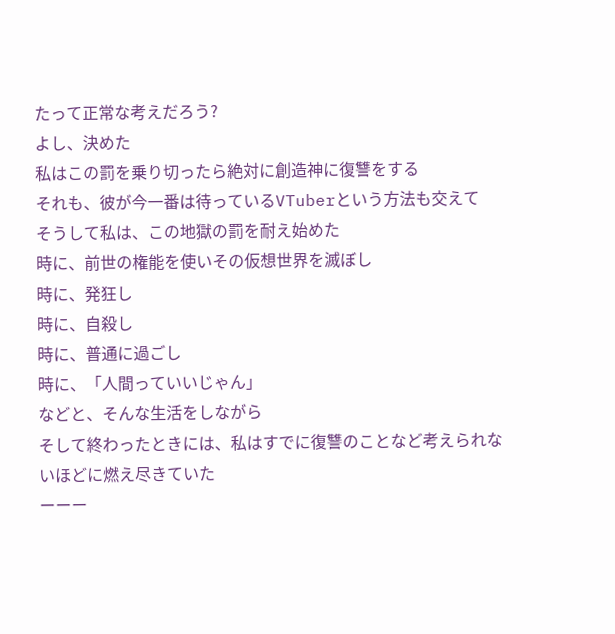たって正常な考えだろう?
よし、決めた
私はこの罰を乗り切ったら絶対に創造神に復讐をする
それも、彼が今一番は待っているVTuberという方法も交えて
そうして私は、この地獄の罰を耐え始めた
時に、前世の権能を使いその仮想世界を滅ぼし
時に、発狂し
時に、自殺し
時に、普通に過ごし
時に、「人間っていいじゃん」
などと、そんな生活をしながら
そして終わったときには、私はすでに復讐のことなど考えられないほどに燃え尽きていた
ーーー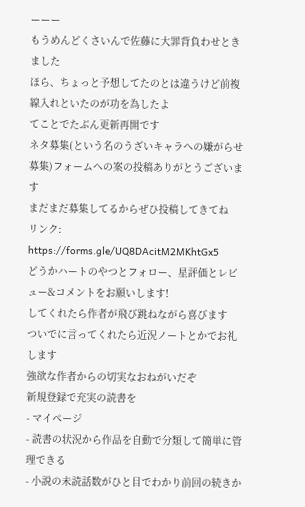ーーー
もうめんどくさいんで佐藤に大罪背負わせときました
ほら、ちょっと予想してたのとは違うけど前複線入れといたのが功を為したよ
てことでたぶん更新再開です
ネタ募集(という名のうざいキャラへの嫌がらせ募集)フォームへの案の投稿ありがとうございます
まだまだ募集してるからぜひ投稿してきてね
リンク: https://forms.gle/UQ8DAcitM2MKhtGx5
どうかハートのやつとフォロー、星評価とレビュー&コメントをお願いします!
してくれたら作者が飛び跳ねながら喜びます
ついでに言ってくれたら近況ノートとかでお礼します
強欲な作者からの切実なおねがいだぞ
新規登録で充実の読書を
- マイページ
- 読書の状況から作品を自動で分類して簡単に管理できる
- 小説の未読話数がひと目でわかり前回の続きか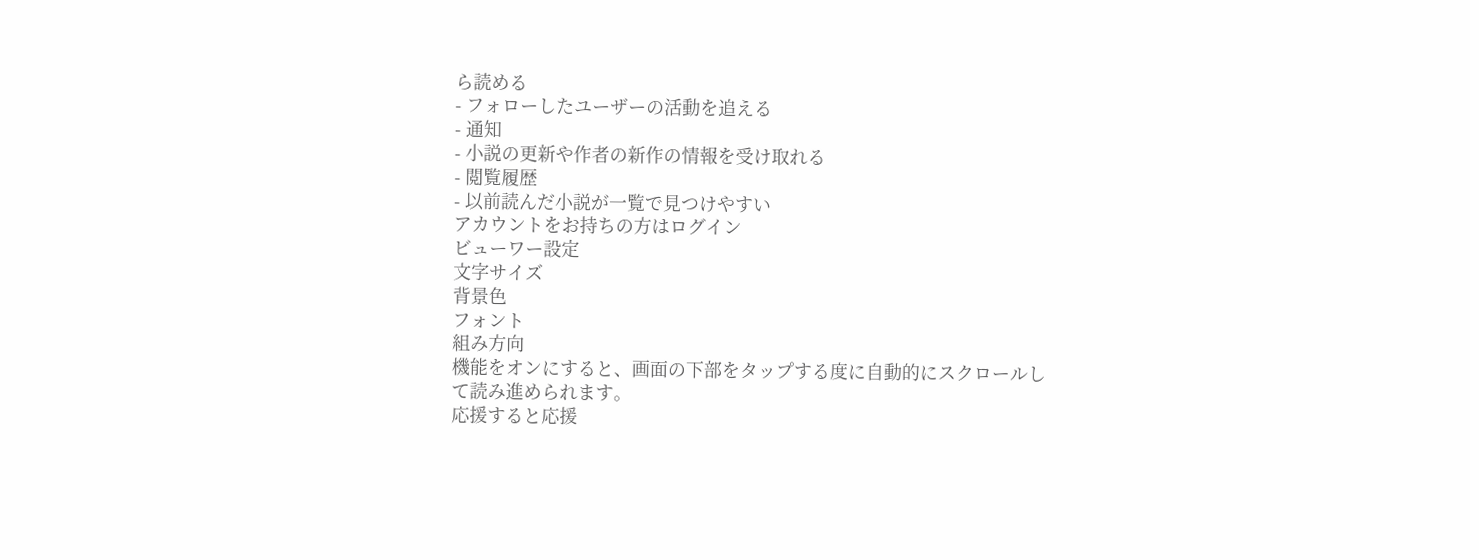ら読める
- フォローしたユーザーの活動を追える
- 通知
- 小説の更新や作者の新作の情報を受け取れる
- 閲覧履歴
- 以前読んだ小説が一覧で見つけやすい
アカウントをお持ちの方はログイン
ビューワー設定
文字サイズ
背景色
フォント
組み方向
機能をオンにすると、画面の下部をタップする度に自動的にスクロールして読み進められます。
応援すると応援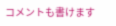コメントも書けます